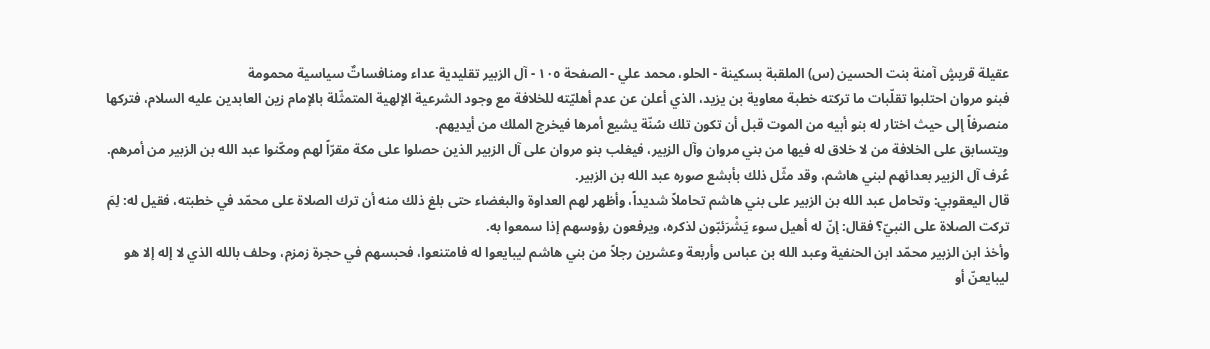عقيلة قريشٍ آمنة بنت الحسين (س) الملقبة بسكينة - الحلو، محمد علي - الصفحة ١٠٥ - آل الزبير تقليدية عداء ومنافساتٌ سياسية محمومة
فبنو مروان احتلبوا تقلّبات ما تركته خطبة معاوية بن يزيد، الذي أعلن عن عدم أهليّته للخلافة مع وجود الشرعية الإلهية المتمثّلة بالإمام زين العابدين عليه السلام، فتركها منصرفاً إلى حيث اختار له بنو أبيه من الموت قبل أن تكون تلك سُنّة يشيع أمرها فيخرج الملك من أيديهم.
ويتسابق على الخلافة من لا خلاق له فيها من بني مروان وآل الزبير، فيغلب بنو مروان على آل الزبير الذين حصلوا على مكة مقرّاً لهم ومكّنوا عبد الله بن الزبير من أمرهم.
عُرف آل الزبير بعدائهم لبني هاشم، وقد مثّل ذلك بأبشع صوره عبد الله بن الزبير.
قال اليعقوبي: وتحامل عبد الله بن الزبير على بني هاشم تحاملاً شديداً، وأظهر لهم العداوة والبغضاء حتى بلغ ذلك منه أن ترك الصلاة على محمّد في خطبته، فقيل له: لِمَ تركت الصلاة على النبيّ؟ فقال: إنّ له أهيل سوء يَشْرَئبّون لذكره، ويرفعون رؤوسهم إذا سمعوا به.
وأخذ ابن الزبير محمّد ابن الحنفية وعبد الله بن عباس وأربعة وعشرين رجلاً من بني هاشم ليبايعوا له فامتنعوا، فحبسهم في حجرة زمزم، وحلف بالله الذي لا إله إلا هو ليبايعنّ أو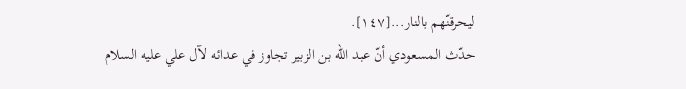ليحرقنّهم بالنار...[١٤٧].
حدّث المسعودي أنّ عبد الله بن الزبير تجاوز في عدائه لآل علي عليه السلام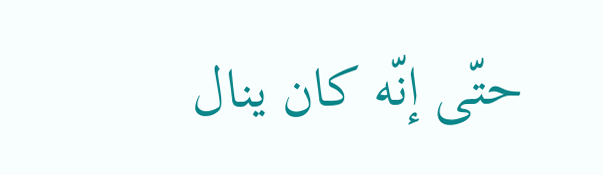حتّى إنّه كان ينال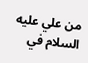من علي عليه السلام في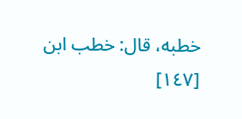خطبه، قال: خطب ابن
[١٤٧]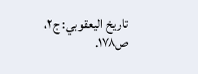تاريخ اليعقوبي: ج٢، ص١٧٨.